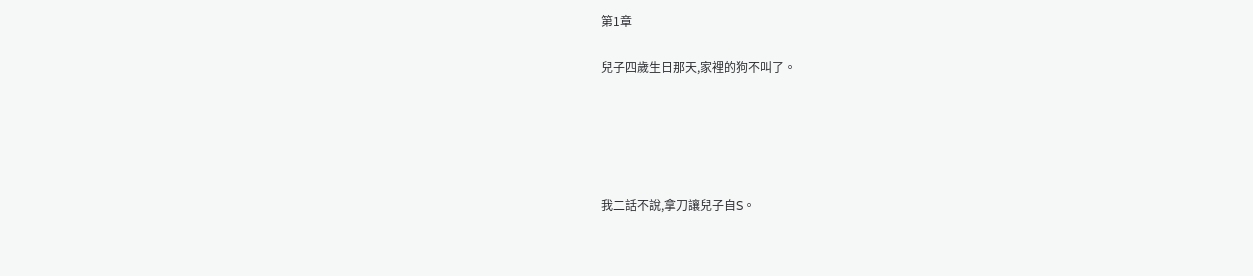第1章

兒子四歲生日那天,家裡的狗不叫了。





我二話不說,拿刀讓兒子自S。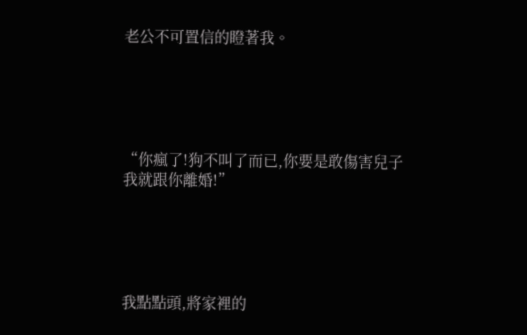老公不可置信的瞪著我。





“你瘋了!狗不叫了而已,你要是敢傷害兒子我就跟你離婚!”





我點點頭,將家裡的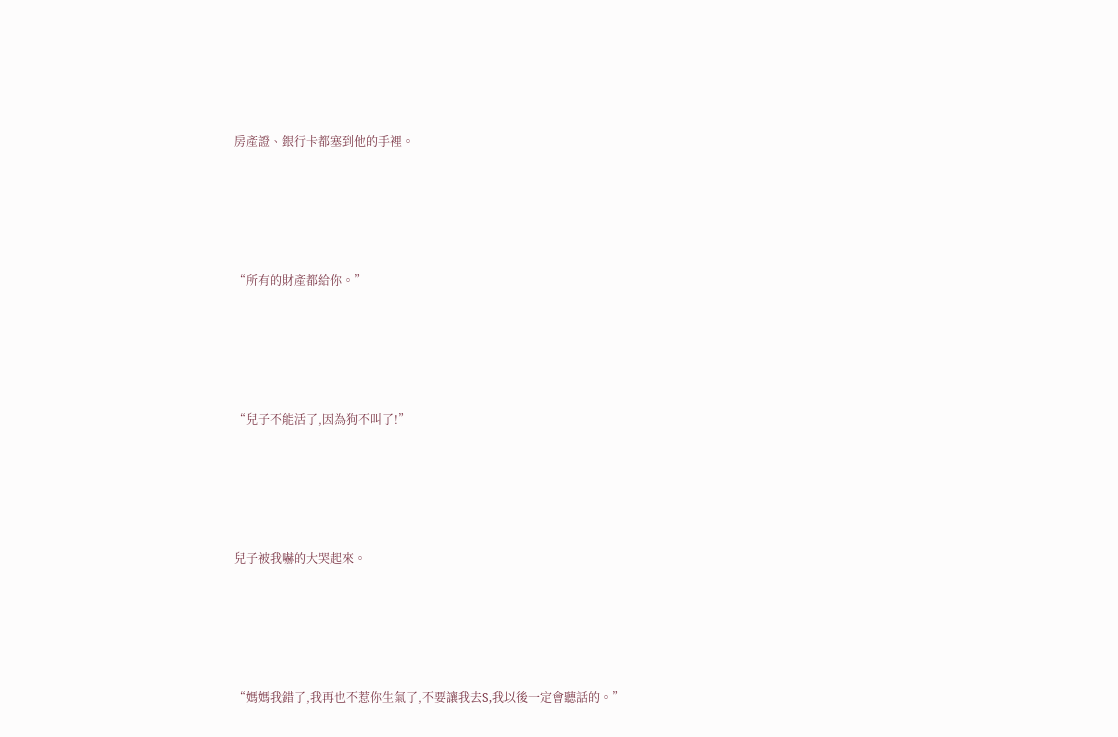房產證、銀行卡都塞到他的手裡。





“所有的財產都給你。”





“兒子不能活了,因為狗不叫了!”





兒子被我嚇的大哭起來。





“媽媽我錯了,我再也不惹你生氣了,不要讓我去S,我以後一定會聽話的。”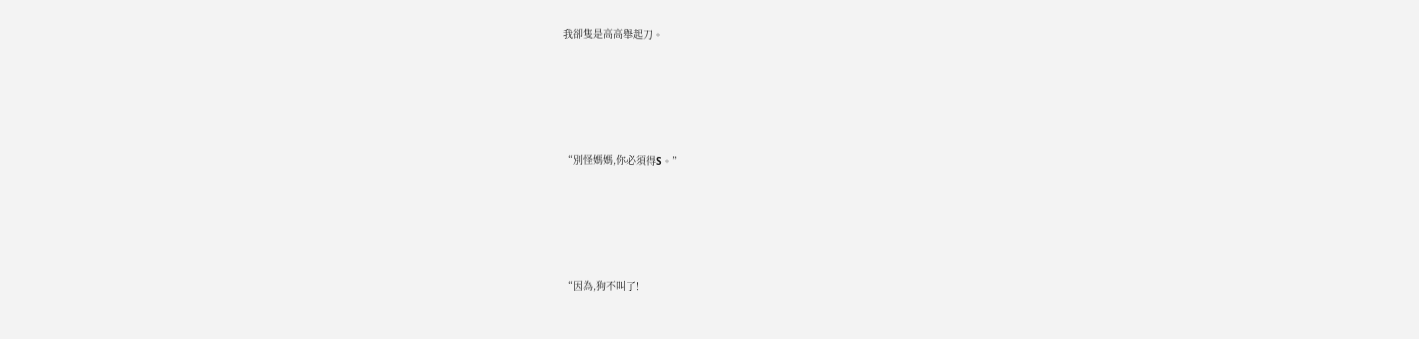我卻隻是高高舉起刀。





“別怪媽媽,你必須得S。”





“因為,狗不叫了!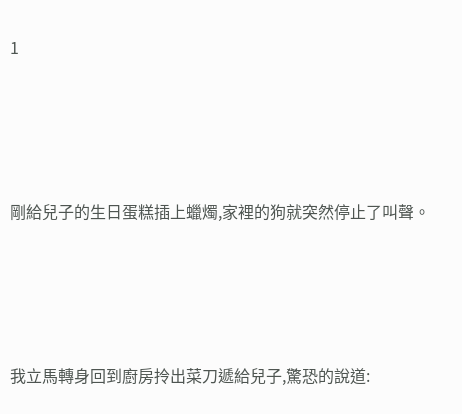1





剛給兒子的生日蛋糕插上蠟燭,家裡的狗就突然停止了叫聲。





我立馬轉身回到廚房拎出菜刀遞給兒子,驚恐的說道: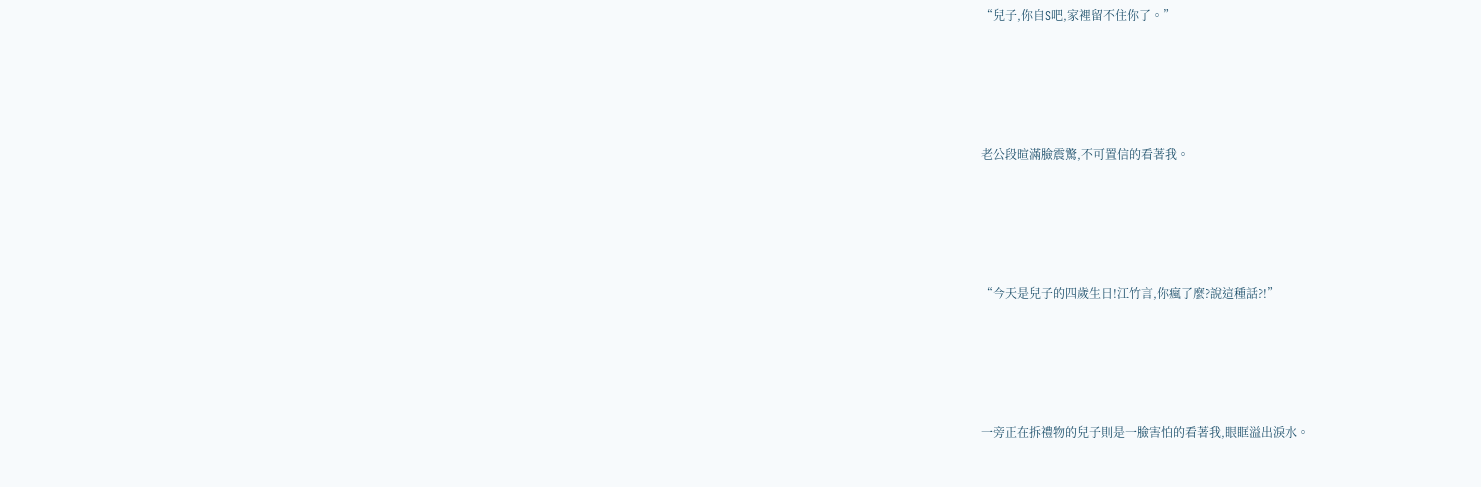“兒子,你自S吧,家裡留不住你了。”





老公段暄滿臉震驚,不可置信的看著我。





“今天是兒子的四歲生日!江竹言,你瘋了麼?說這種話?!”





一旁正在拆禮物的兒子則是一臉害怕的看著我,眼眶溢出淚水。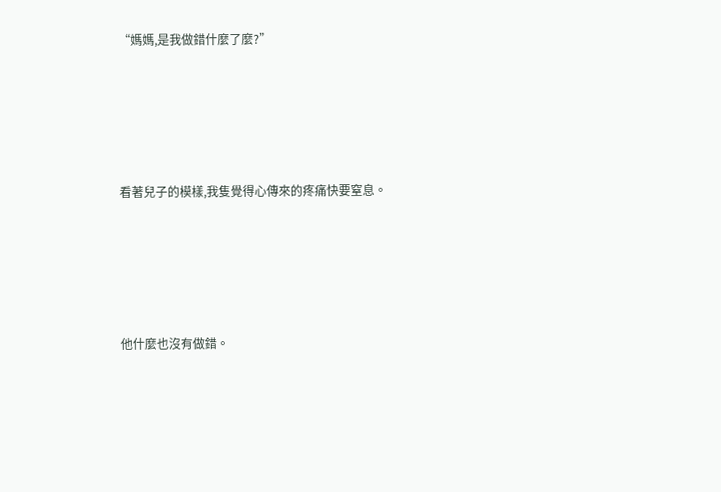“媽媽,是我做錯什麼了麼?”





看著兒子的模樣,我隻覺得心傳來的疼痛快要窒息。





他什麼也沒有做錯。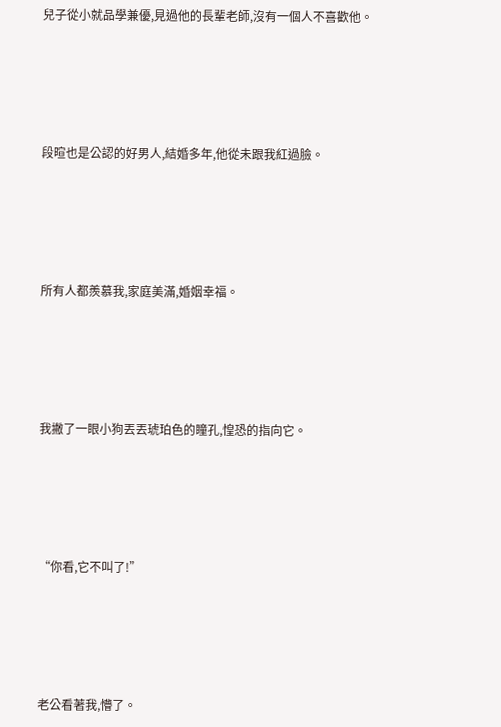兒子從小就品學兼優,見過他的長輩老師,沒有一個人不喜歡他。





段暄也是公認的好男人,結婚多年,他從未跟我紅過臉。





所有人都羨慕我,家庭美滿,婚姻幸福。





我撇了一眼小狗丟丟琥珀色的瞳孔,惶恐的指向它。





“你看,它不叫了!”





老公看著我,懵了。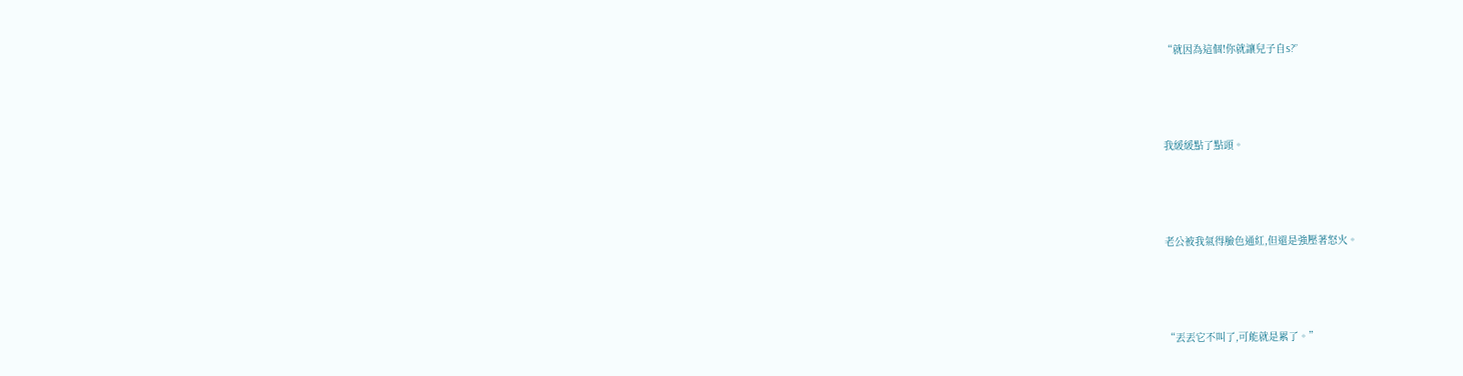“就因為這個!你就讓兒子自S?”





我緩緩點了點頭。





老公被我氣得臉色通紅,但還是強壓著怒火。





“丟丟它不叫了,可能就是累了。”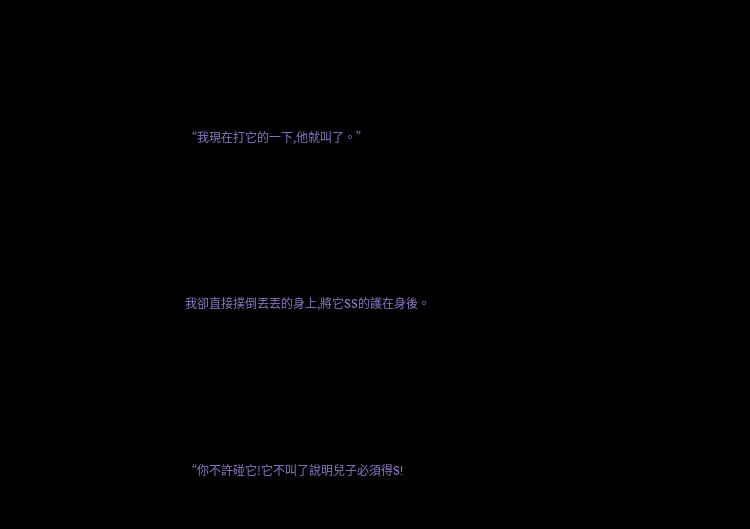“我現在打它的一下,他就叫了。”





我卻直接撲倒丟丟的身上,將它SS的護在身後。





“你不許碰它!它不叫了說明兒子必須得S!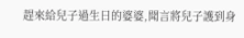趕來給兒子過生日的婆婆,聞言將兒子護到身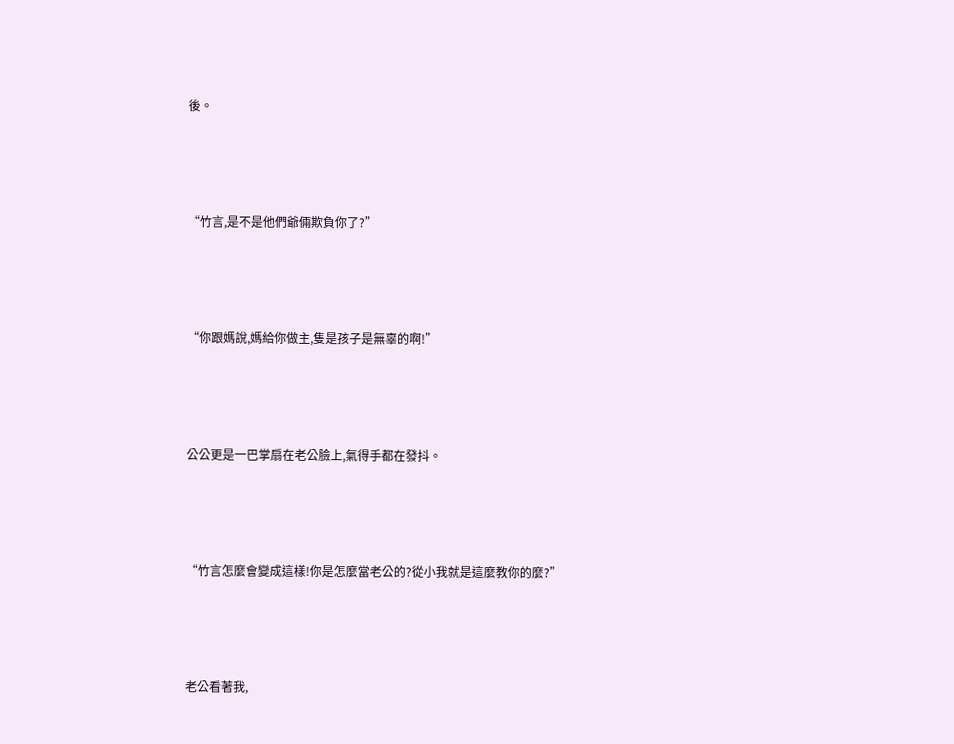後。





“竹言,是不是他們爺倆欺負你了?”





“你跟媽說,媽給你做主,隻是孩子是無辜的啊!”





公公更是一巴掌扇在老公臉上,氣得手都在發抖。





“竹言怎麼會變成這樣!你是怎麼當老公的?從小我就是這麼教你的麼?”





老公看著我,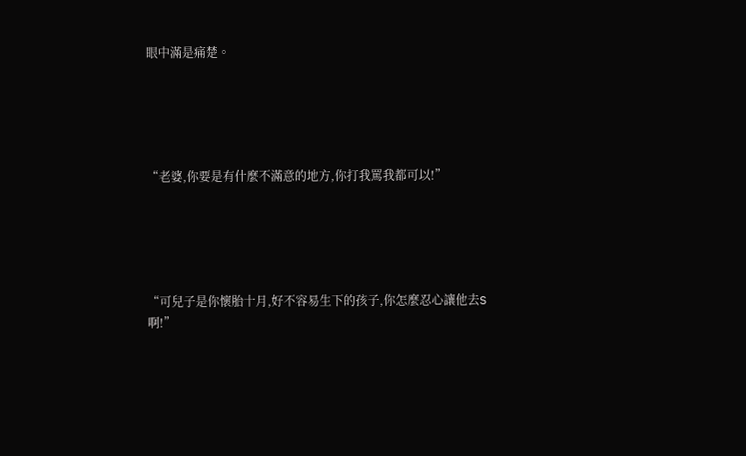眼中滿是痛楚。





“老婆,你要是有什麼不滿意的地方,你打我罵我都可以!”





“可兒子是你懷胎十月,好不容易生下的孩子,你怎麼忍心讓他去S啊!”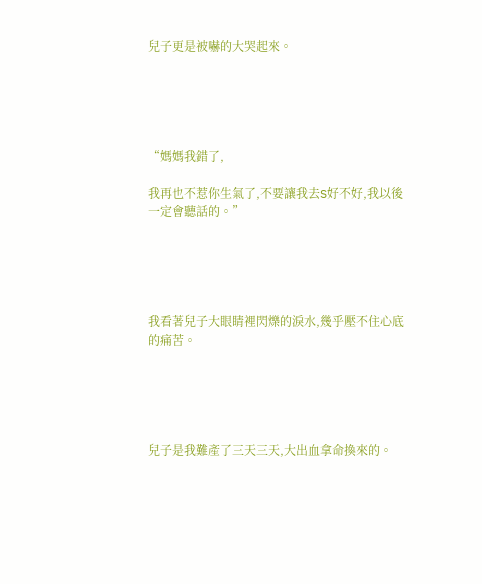兒子更是被嚇的大哭起來。





“媽媽我錯了,

我再也不惹你生氣了,不要讓我去S好不好,我以後一定會聽話的。”





我看著兒子大眼睛裡閃爍的淚水,幾乎壓不住心底的痛苦。





兒子是我難產了三天三天,大出血拿命換來的。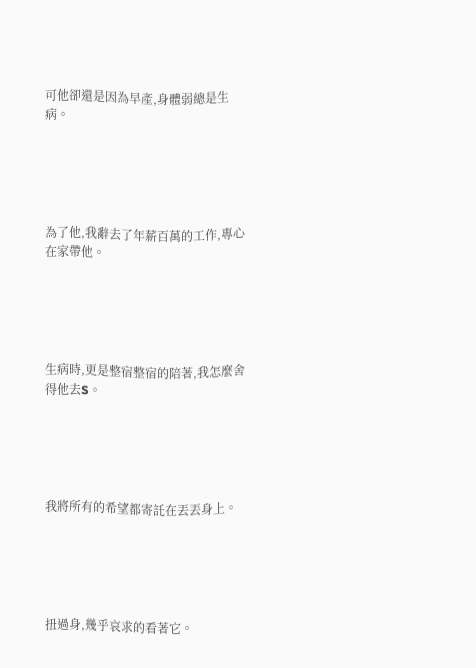可他卻還是因為早產,身體弱總是生病。





為了他,我辭去了年薪百萬的工作,專心在家帶他。





生病時,更是整宿整宿的陪著,我怎麼舍得他去S。





我將所有的希望都寄託在丟丟身上。





扭過身,幾乎哀求的看著它。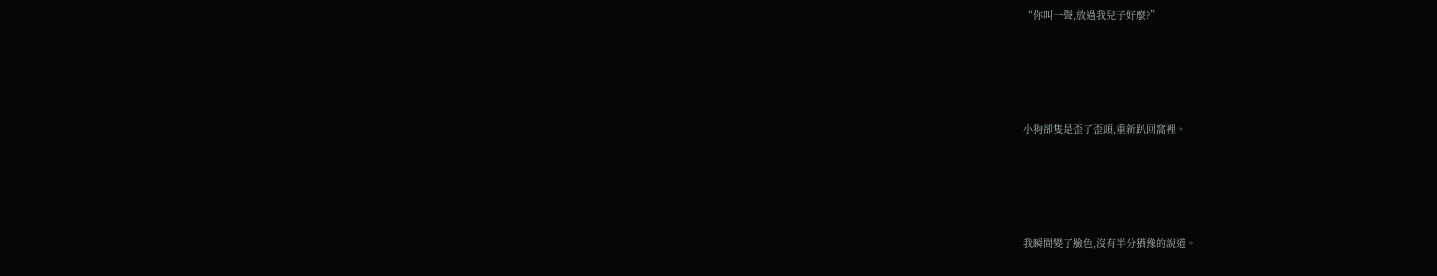“你叫一聲,放過我兒子好麼?”





小狗卻隻是歪了歪頭,重新趴回窩裡。





我瞬間變了臉色,沒有半分猶豫的說道。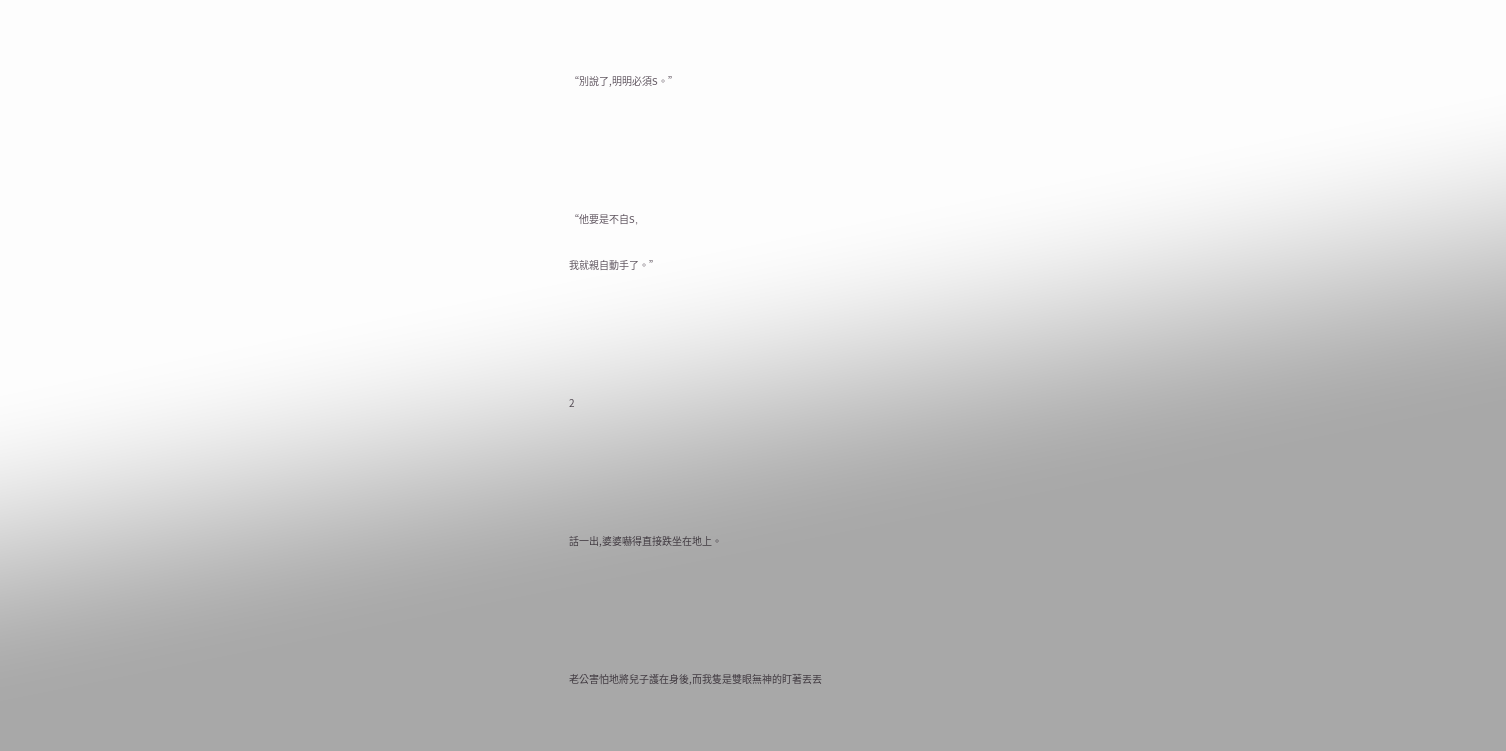“別說了,明明必須S。”





“他要是不自S,

我就親自動手了。”





2





話一出,婆婆嚇得直接跌坐在地上。





老公害怕地將兒子護在身後,而我隻是雙眼無神的盯著丟丟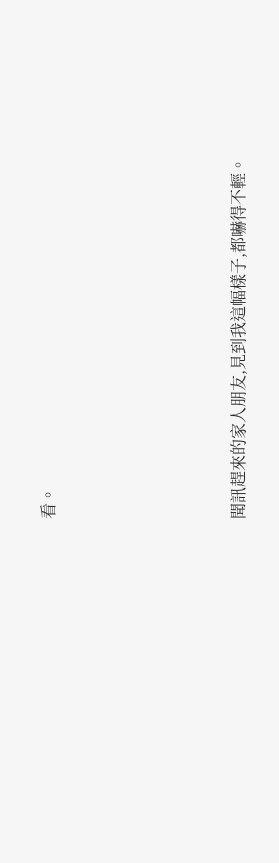看。





聞訊趕來的家人朋友,見到我這幅樣子,都嚇得不輕。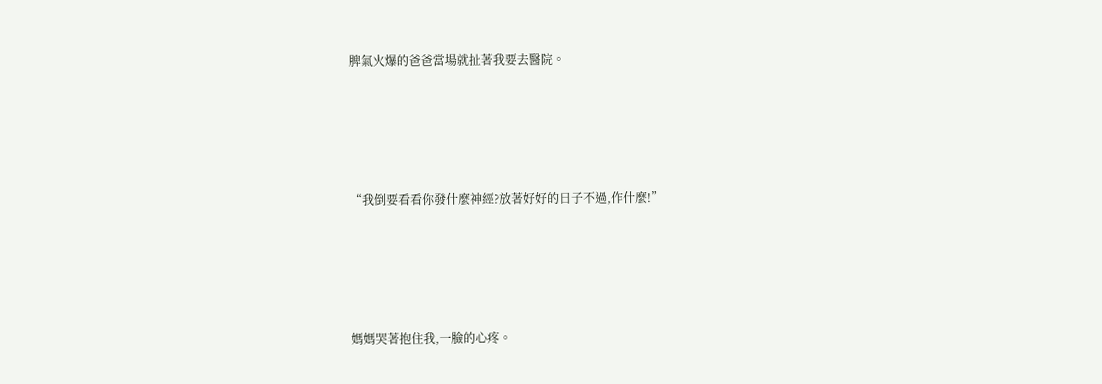脾氣火爆的爸爸當場就扯著我要去醫院。





“我倒要看看你發什麼神經?放著好好的日子不過,作什麼!”





媽媽哭著抱住我,一臉的心疼。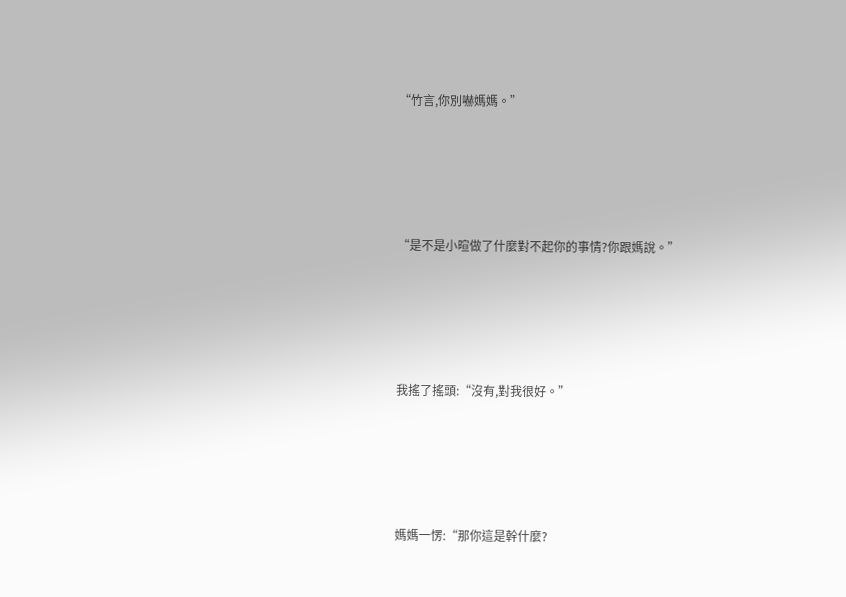“竹言,你別嚇媽媽。”





“是不是小暄做了什麼對不起你的事情?你跟媽說。”





我搖了搖頭:“沒有,對我很好。”





媽媽一愣:“那你這是幹什麼?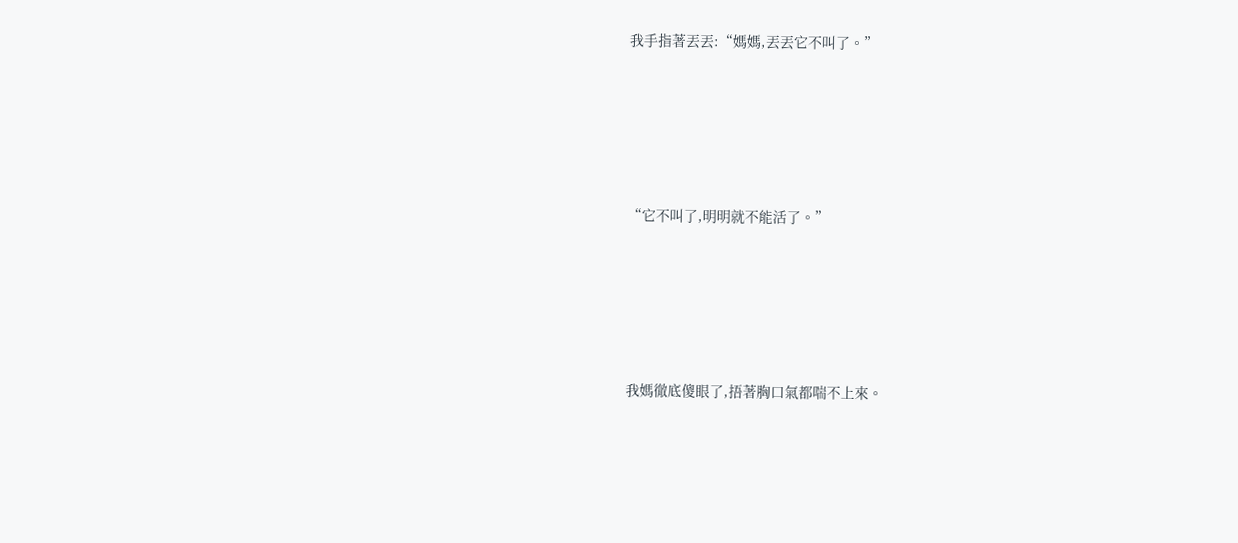我手指著丟丟:“媽媽,丟丟它不叫了。”





“它不叫了,明明就不能活了。”





我媽徹底傻眼了,捂著胸口氣都喘不上來。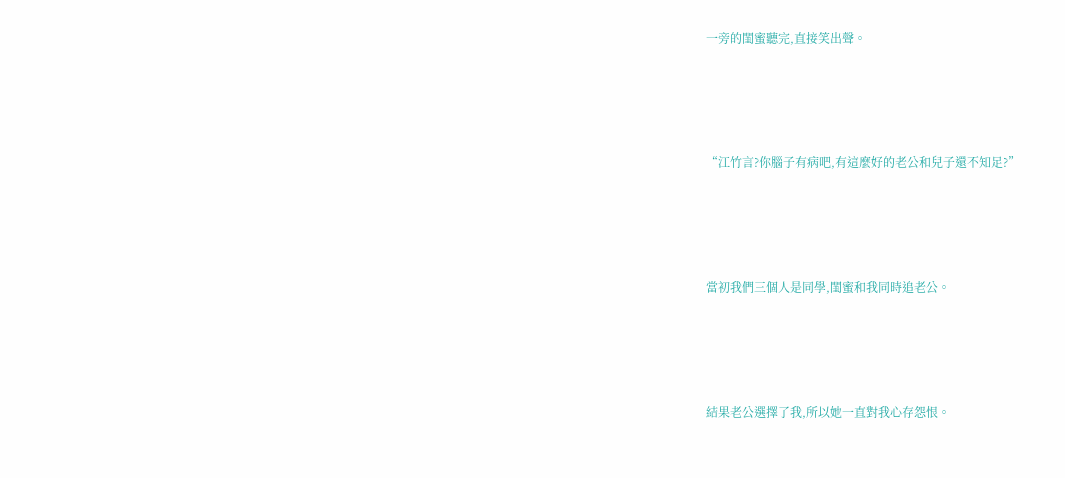一旁的閨蜜聽完,直接笑出聲。





“江竹言?你腦子有病吧,有這麼好的老公和兒子還不知足?”





當初我們三個人是同學,閨蜜和我同時追老公。





結果老公選擇了我,所以她一直對我心存怨恨。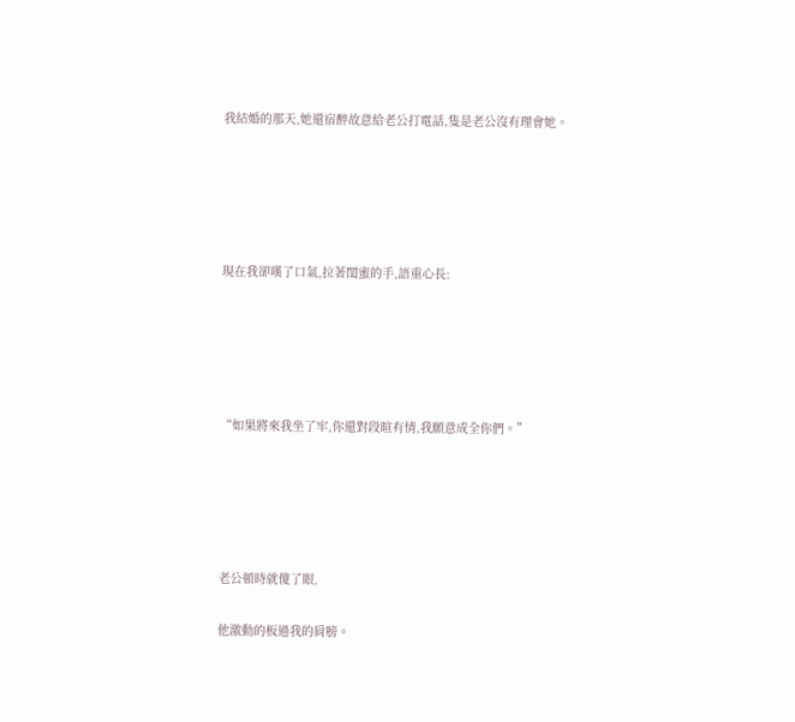我結婚的那天,她還宿醉故意給老公打電話,隻是老公沒有理會她。





現在我卻嘆了口氣,拉著閨蜜的手,語重心長:





“如果將來我坐了牢,你還對段暄有情,我願意成全你們。”





老公頓時就傻了眼,

他激動的板過我的肩膀。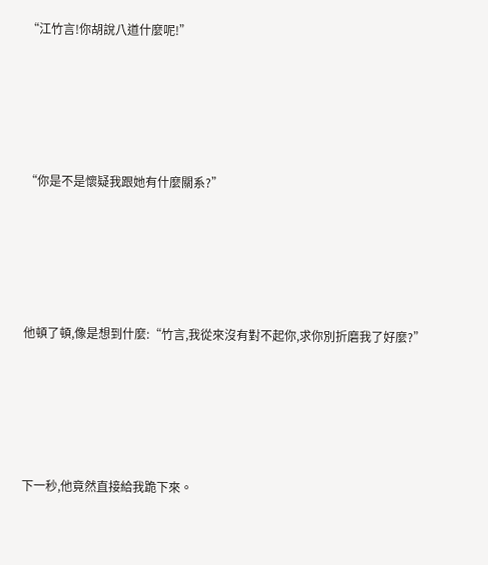“江竹言!你胡說八道什麼呢!”





“你是不是懷疑我跟她有什麼關系?”





他頓了頓,像是想到什麼:“竹言,我從來沒有對不起你,求你別折磨我了好麼?”





下一秒,他竟然直接給我跪下來。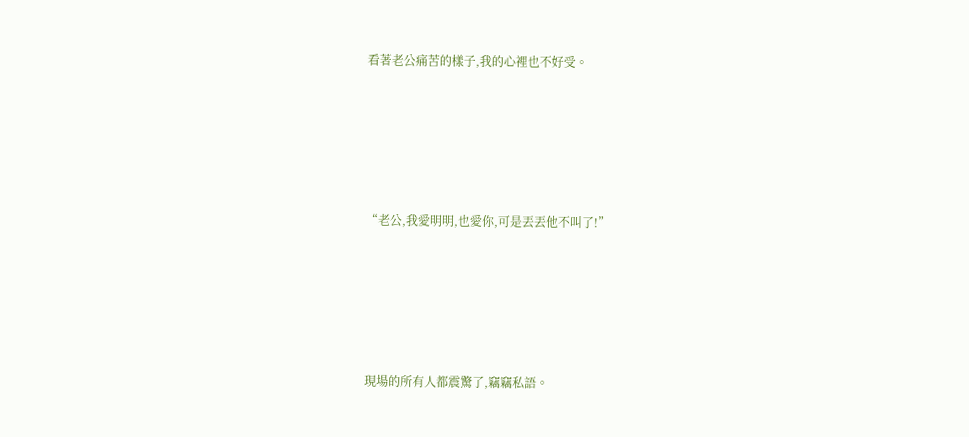看著老公痛苦的樣子,我的心裡也不好受。





“老公,我愛明明,也愛你,可是丟丟他不叫了!”





現場的所有人都震驚了,竊竊私語。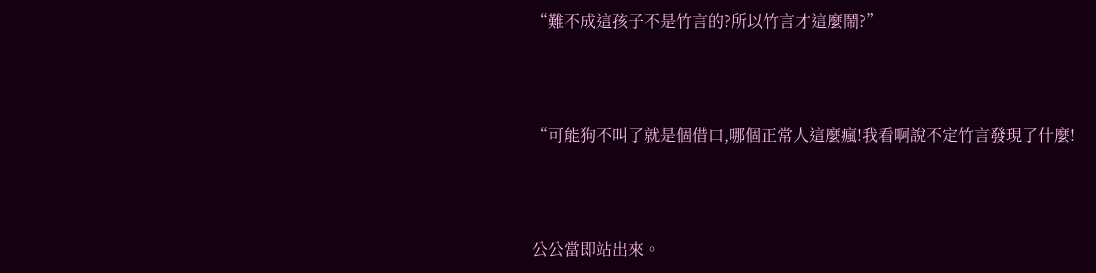“難不成這孩子不是竹言的?所以竹言才這麼鬧?”





“可能狗不叫了就是個借口,哪個正常人這麼瘋!我看啊說不定竹言發現了什麼!





公公當即站出來。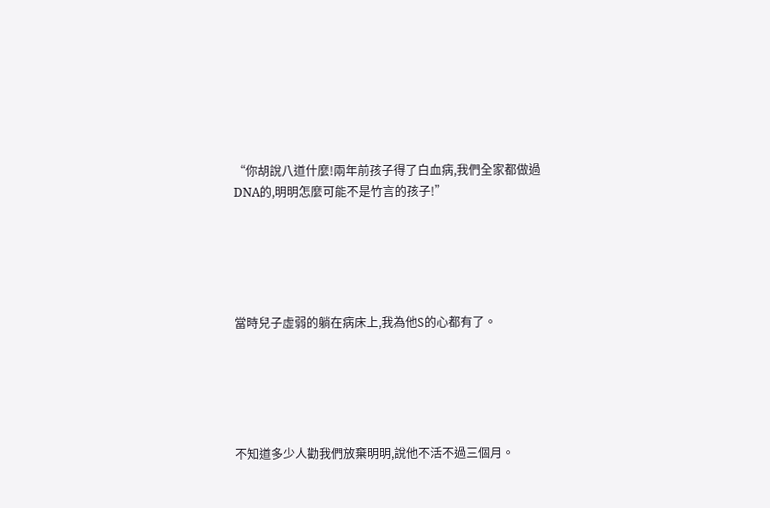“你胡說八道什麼!兩年前孩子得了白血病,我們全家都做過DNA的,明明怎麼可能不是竹言的孩子!”





當時兒子虛弱的躺在病床上,我為他S的心都有了。





不知道多少人勸我們放棄明明,說他不活不過三個月。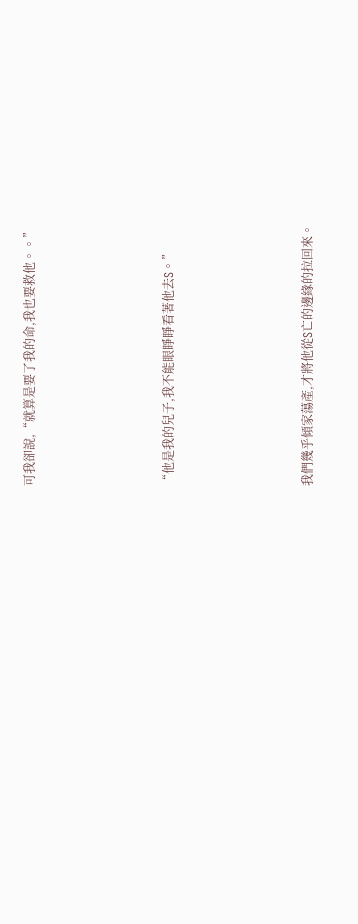可我卻說,“就算是要了我的命,我也要救他。。”





“他是我的兒子,我不能眼睜睜看著他去S。”





我們幾乎傾家蕩產,才將他從S亡的邊緣的拉回來。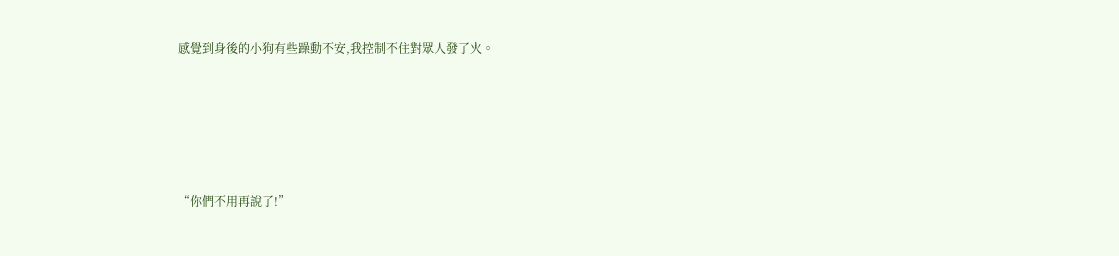感覺到身後的小狗有些躁動不安,我控制不住對眾人發了火。





“你們不用再說了!”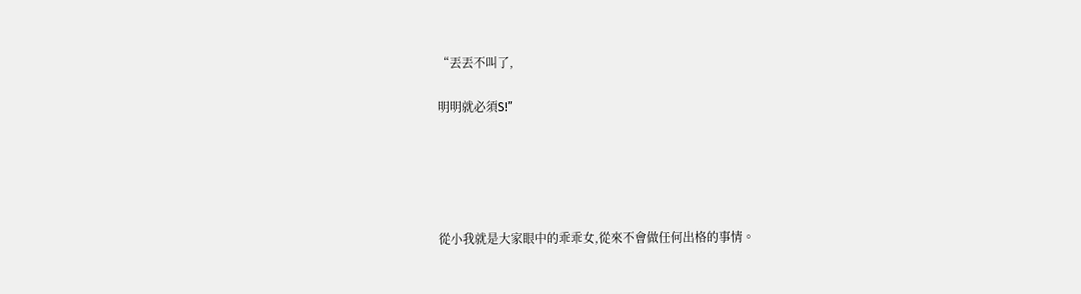“丟丟不叫了,

明明就必須S!”





從小我就是大家眼中的乖乖女,從來不會做任何出格的事情。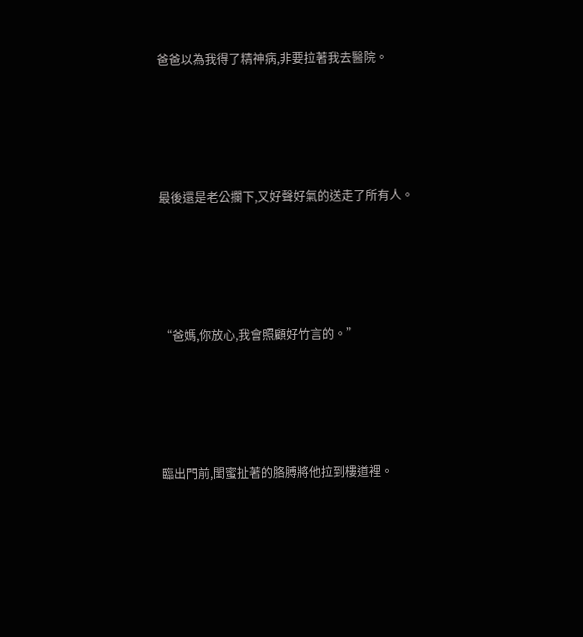爸爸以為我得了精神病,非要拉著我去醫院。





最後還是老公攔下,又好聲好氣的送走了所有人。





“爸媽,你放心,我會照顧好竹言的。”





臨出門前,閨蜜扯著的胳膊將他拉到樓道裡。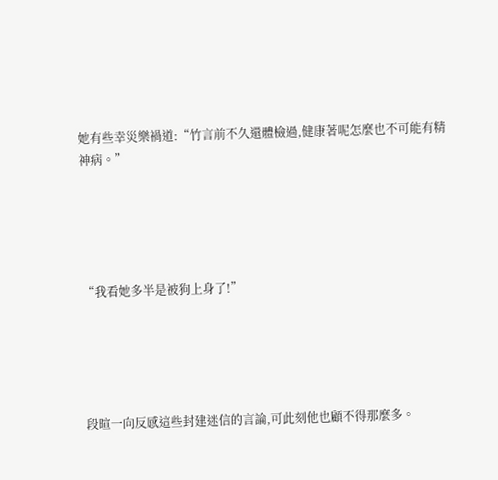她有些幸災樂禍道:“竹言前不久還體檢過,健康著呢怎麼也不可能有精神病。”





“我看她多半是被狗上身了!”





段暄一向反感這些封建迷信的言論,可此刻他也顧不得那麼多。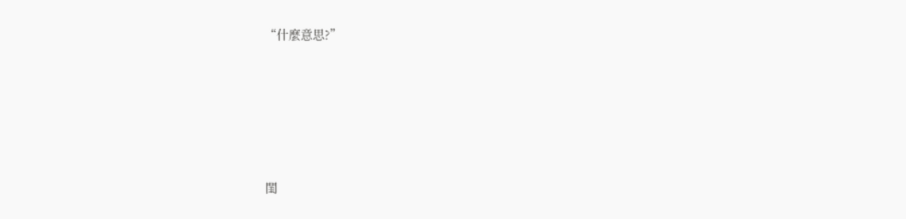“什麼意思?”





閨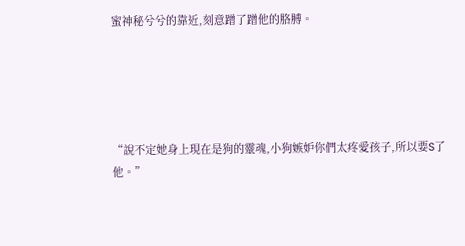蜜神秘兮兮的靠近,刻意蹭了蹭他的胳膊。





“說不定她身上現在是狗的靈魂,小狗嫉妒你們太疼愛孩子,所以要S了他。”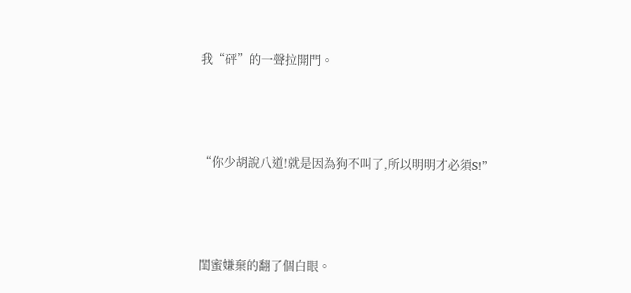我“砰”的一聲拉開門。





“你少胡說八道!就是因為狗不叫了,所以明明才必須S!”





閨蜜嫌棄的翻了個白眼。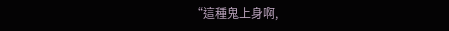“這種鬼上身啊,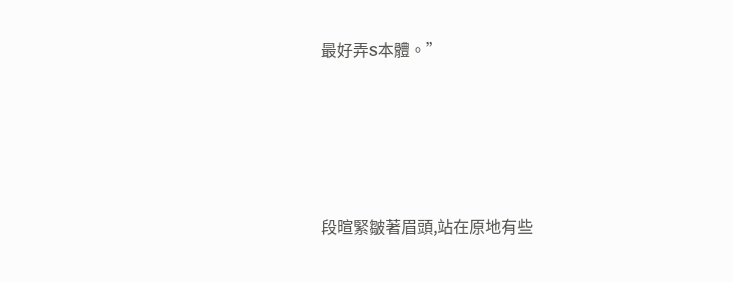最好弄S本體。”





段暄緊皺著眉頭,站在原地有些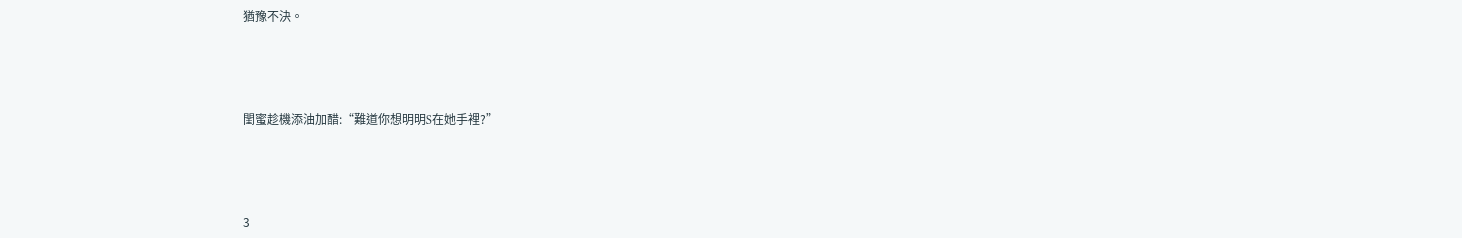猶豫不決。





閨蜜趁機添油加醋:“難道你想明明S在她手裡?”





3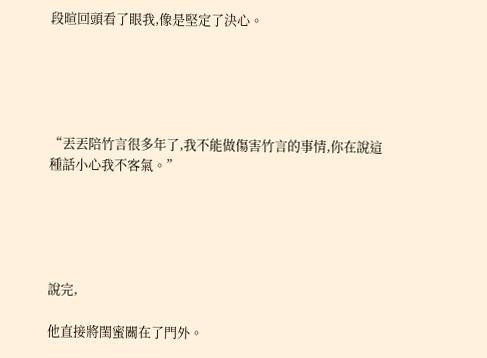段暄回頭看了眼我,像是堅定了決心。





“丟丟陪竹言很多年了,我不能做傷害竹言的事情,你在說這種話小心我不客氣。”





說完,

他直接將閨蜜關在了門外。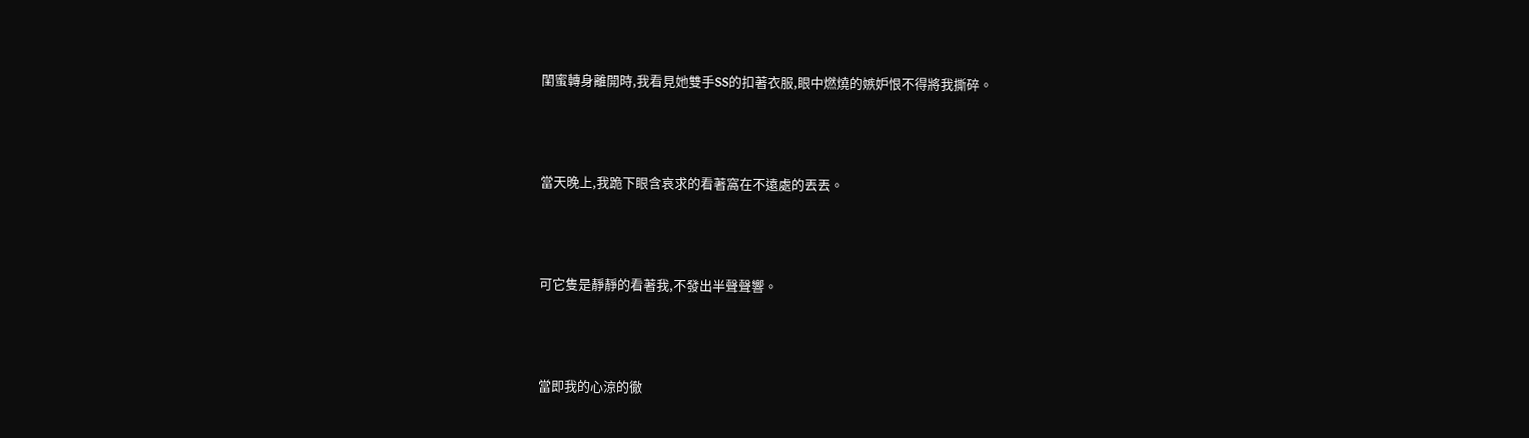閨蜜轉身離開時,我看見她雙手SS的扣著衣服,眼中燃燒的嫉妒恨不得將我撕碎。





當天晚上,我跪下眼含哀求的看著窩在不遠處的丟丟。





可它隻是靜靜的看著我,不發出半聲聲響。





當即我的心涼的徹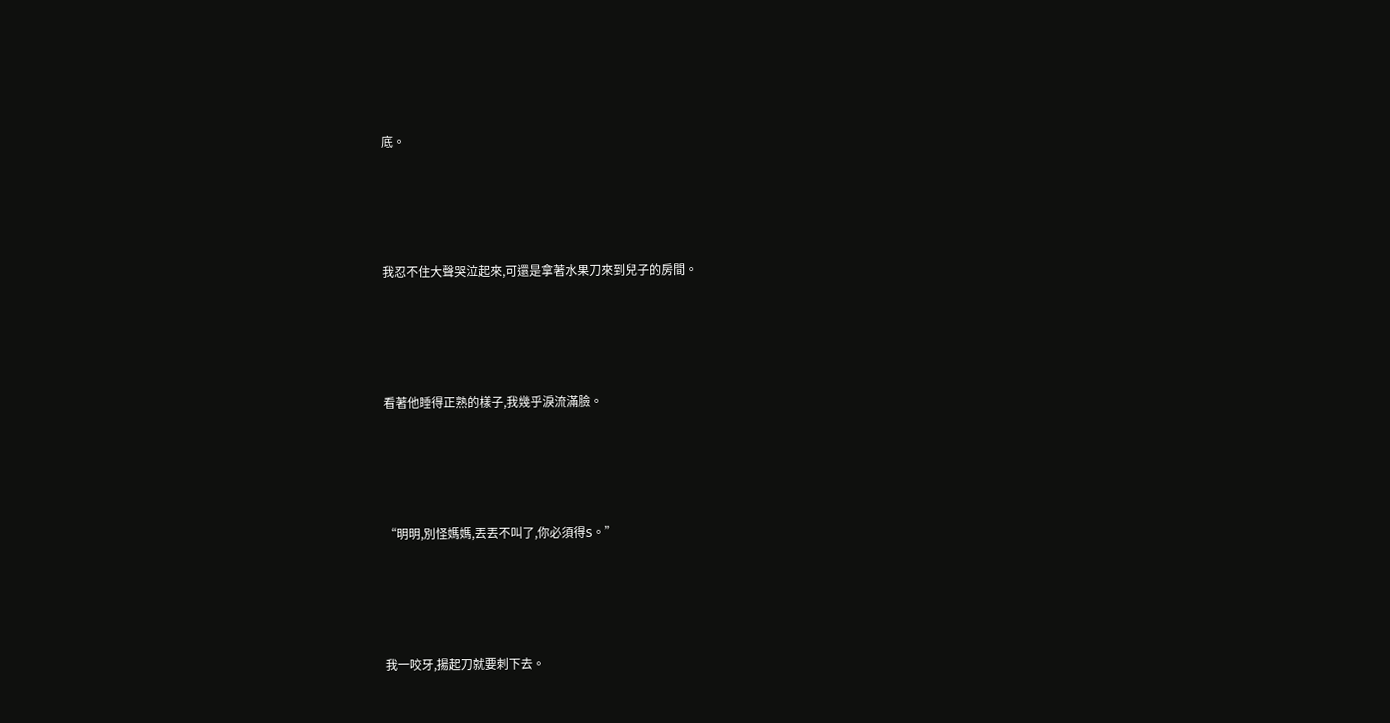底。





我忍不住大聲哭泣起來,可還是拿著水果刀來到兒子的房間。





看著他睡得正熟的樣子,我幾乎淚流滿臉。





“明明,別怪媽媽,丟丟不叫了,你必須得S。”





我一咬牙,揚起刀就要刺下去。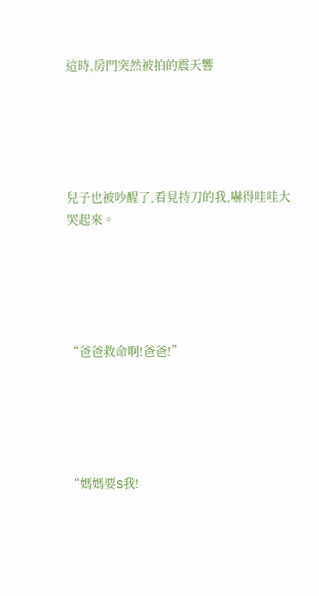這時,房門突然被拍的震天響





兒子也被吵醒了,看見持刀的我,嚇得哇哇大哭起來。





“爸爸救命啊!爸爸!”





“媽媽要S我!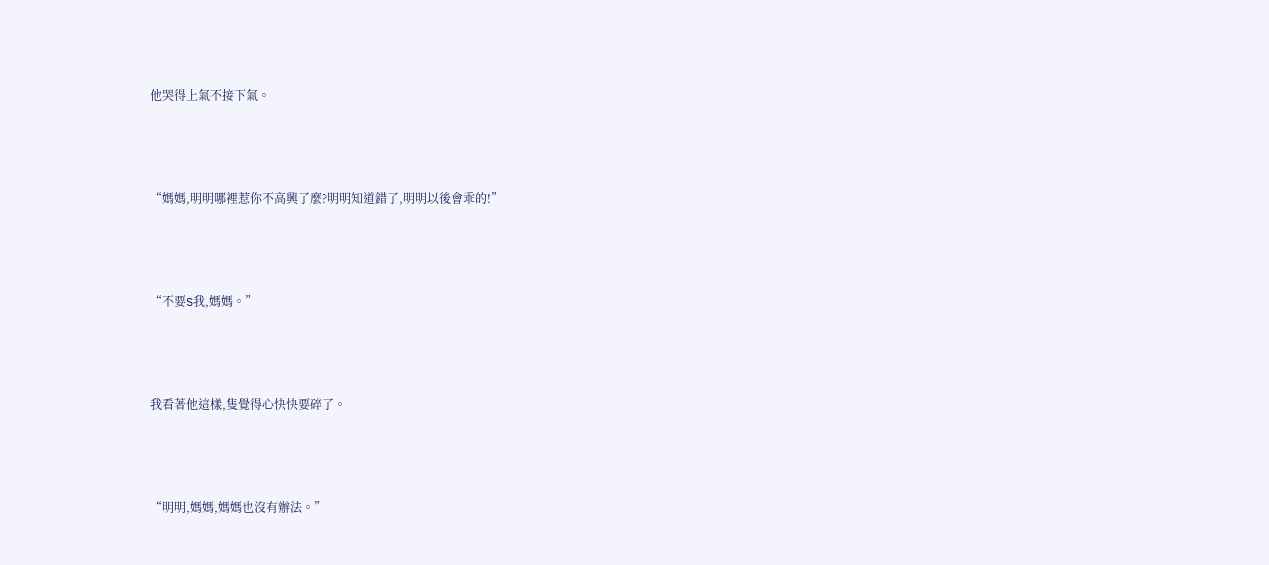他哭得上氣不接下氣。





“媽媽,明明哪裡惹你不高興了麼?明明知道錯了,明明以後會乖的!”





“不要S我,媽媽。”





我看著他這樣,隻覺得心快快要碎了。





“明明,媽媽,媽媽也沒有辦法。”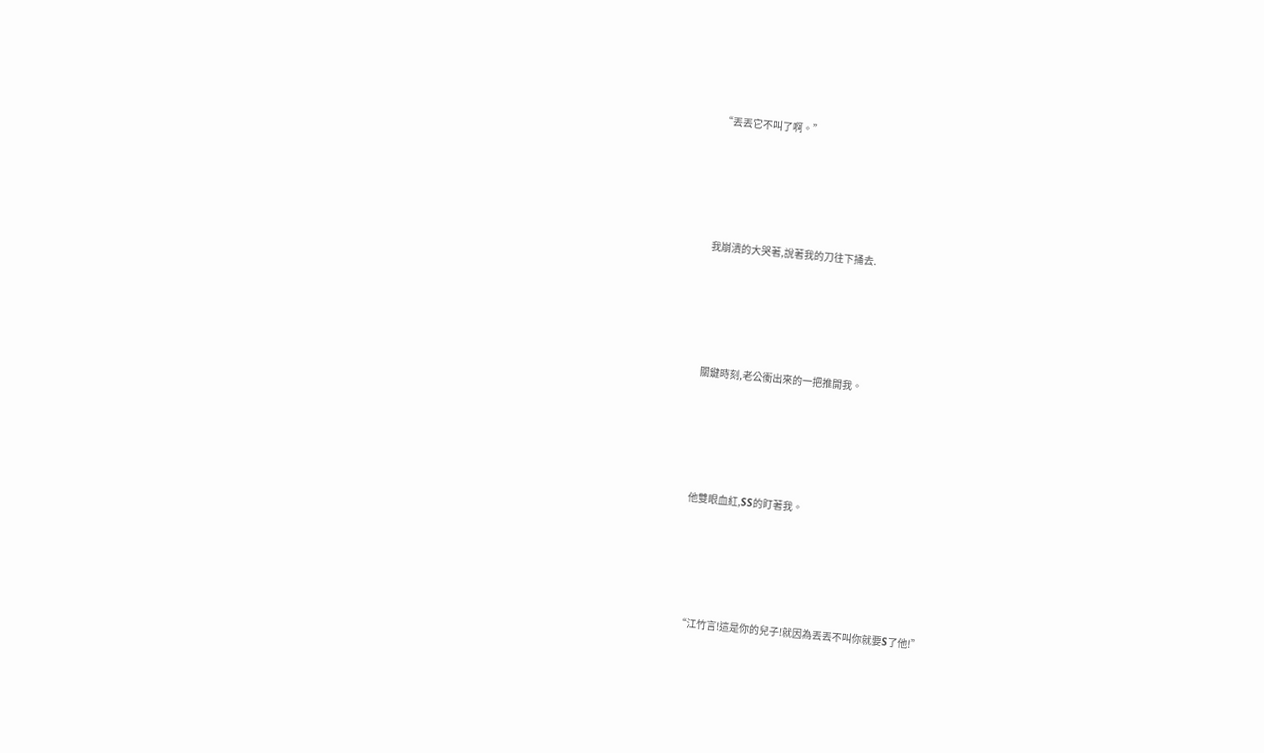“丟丟它不叫了啊。”





我崩潰的大哭著,說著我的刀往下捅去.





關鍵時刻,老公衝出來的一把推開我。





他雙眼血紅,SS的盯著我。





“江竹言!這是你的兒子!就因為丟丟不叫你就要S了他!”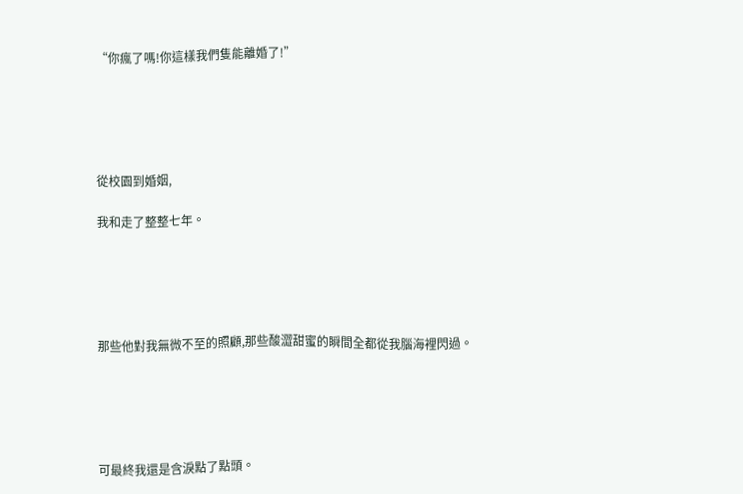“你瘋了嗎!你這樣我們隻能離婚了!”





從校園到婚姻,

我和走了整整七年。





那些他對我無微不至的照顧,那些酸澀甜蜜的瞬間全都從我腦海裡閃過。





可最終我還是含淚點了點頭。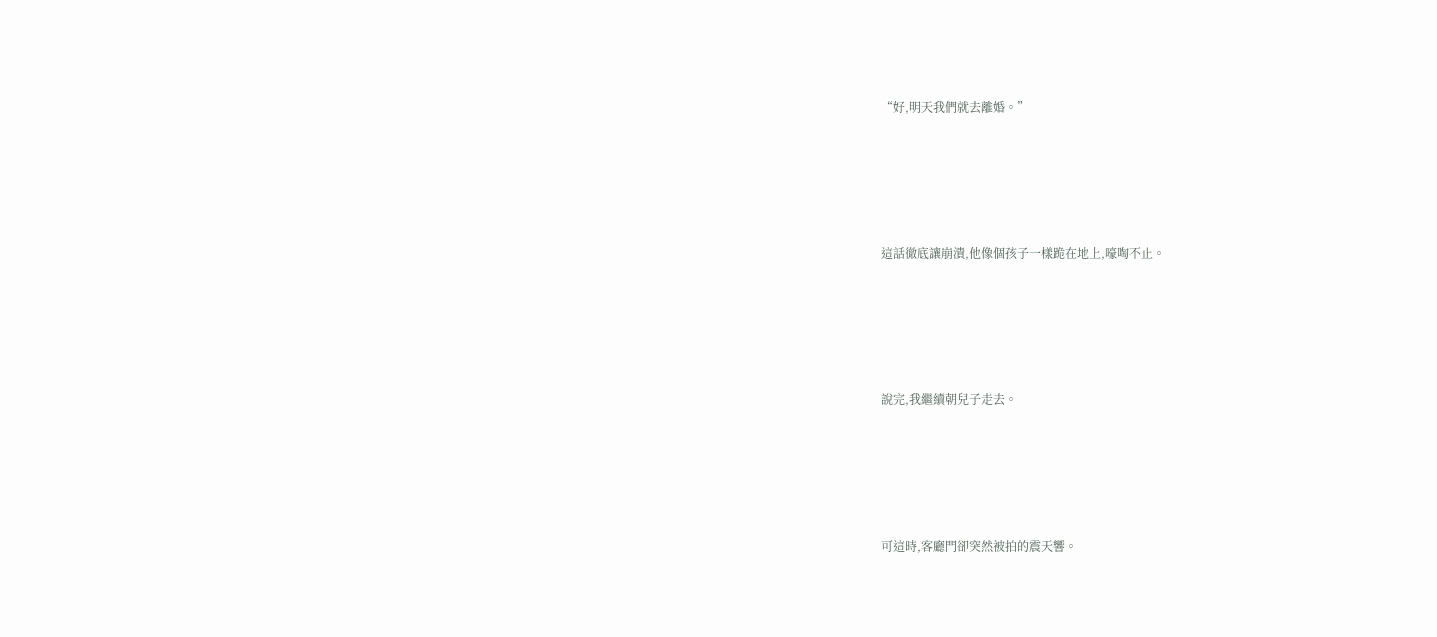“好,明天我們就去離婚。”





這話徹底讓崩潰,他像個孩子一樣跪在地上,嚎啕不止。





說完,我繼續朝兒子走去。





可這時,客廳門卻突然被拍的震天響。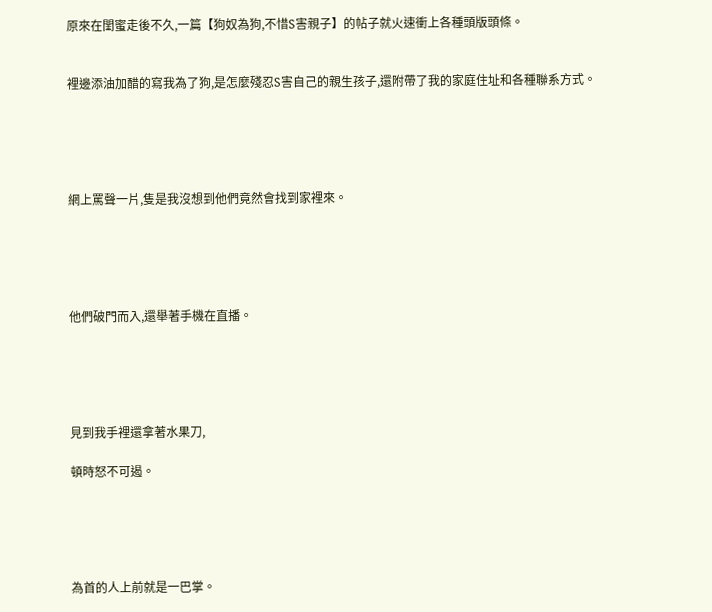原來在閨蜜走後不久,一篇【狗奴為狗,不惜S害親子】的帖子就火速衝上各種頭版頭條。


裡邊添油加醋的寫我為了狗,是怎麼殘忍S害自己的親生孩子,還附帶了我的家庭住址和各種聯系方式。





網上罵聲一片,隻是我沒想到他們竟然會找到家裡來。





他們破門而入,還舉著手機在直播。





見到我手裡還拿著水果刀,

頓時怒不可遏。





為首的人上前就是一巴掌。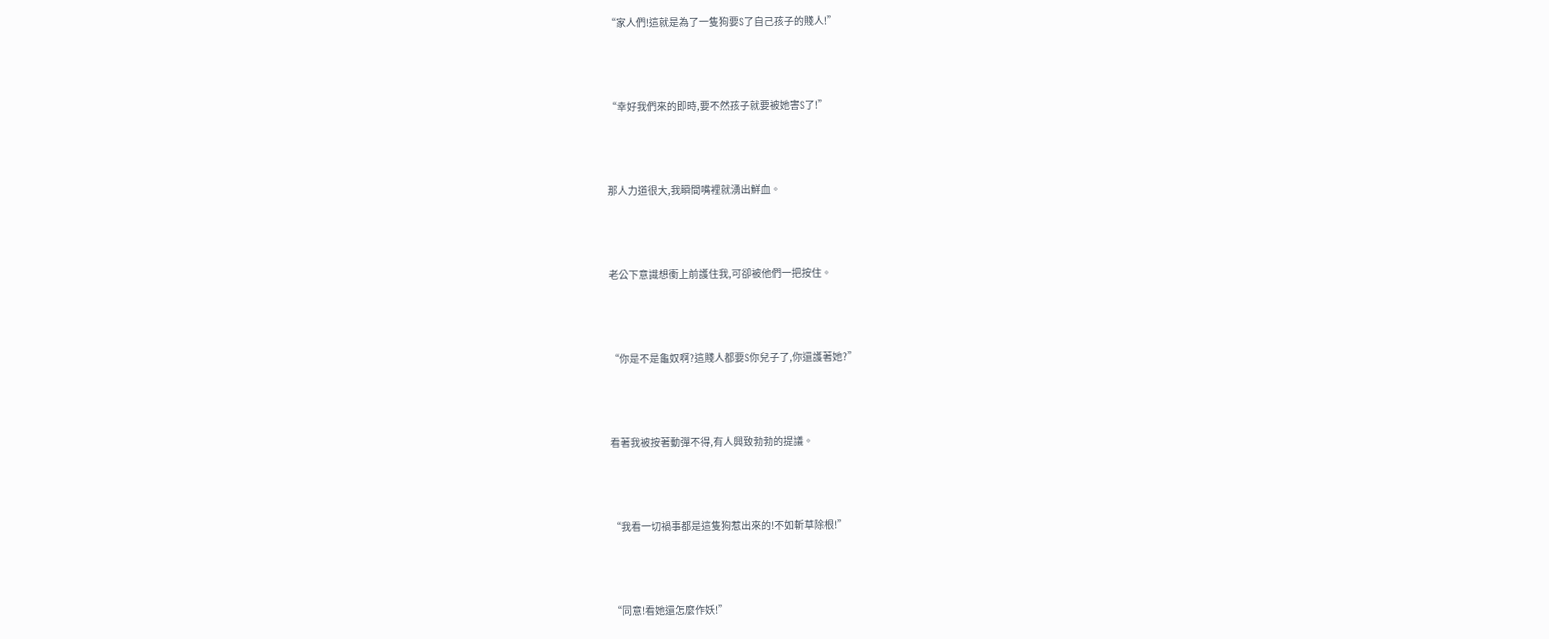“家人們!這就是為了一隻狗要S了自己孩子的賤人!”





“幸好我們來的即時,要不然孩子就要被她害S了!”





那人力道很大,我瞬間嘴裡就湧出鮮血。





老公下意識想衝上前護住我,可卻被他們一把按住。





“你是不是龜奴啊?這賤人都要S你兒子了,你還護著她?”





看著我被按著動彈不得,有人興致勃勃的提議。





“我看一切禍事都是這隻狗惹出來的!不如斬草除根!”





“同意!看她還怎麼作妖!”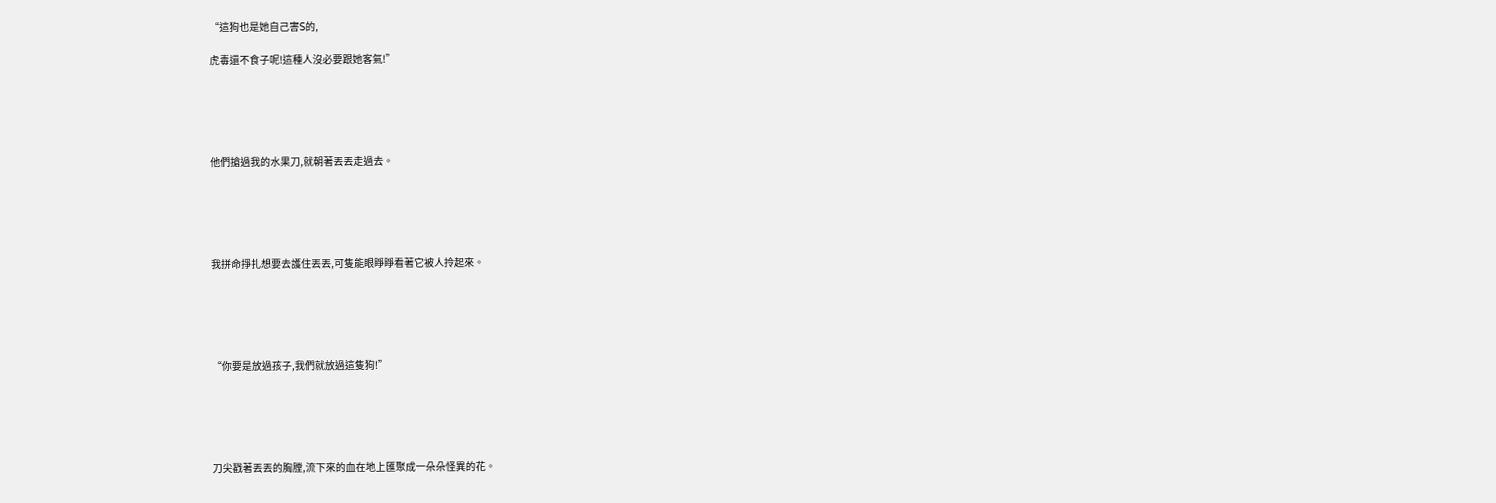“這狗也是她自己害S的,

虎毒還不食子呢!這種人沒必要跟她客氣!”





他們搶過我的水果刀,就朝著丟丟走過去。





我拼命掙扎想要去護住丟丟,可隻能眼睜睜看著它被人拎起來。





“你要是放過孩子,我們就放過這隻狗!”





刀尖戳著丟丟的胸膛,流下來的血在地上匯聚成一朵朵怪異的花。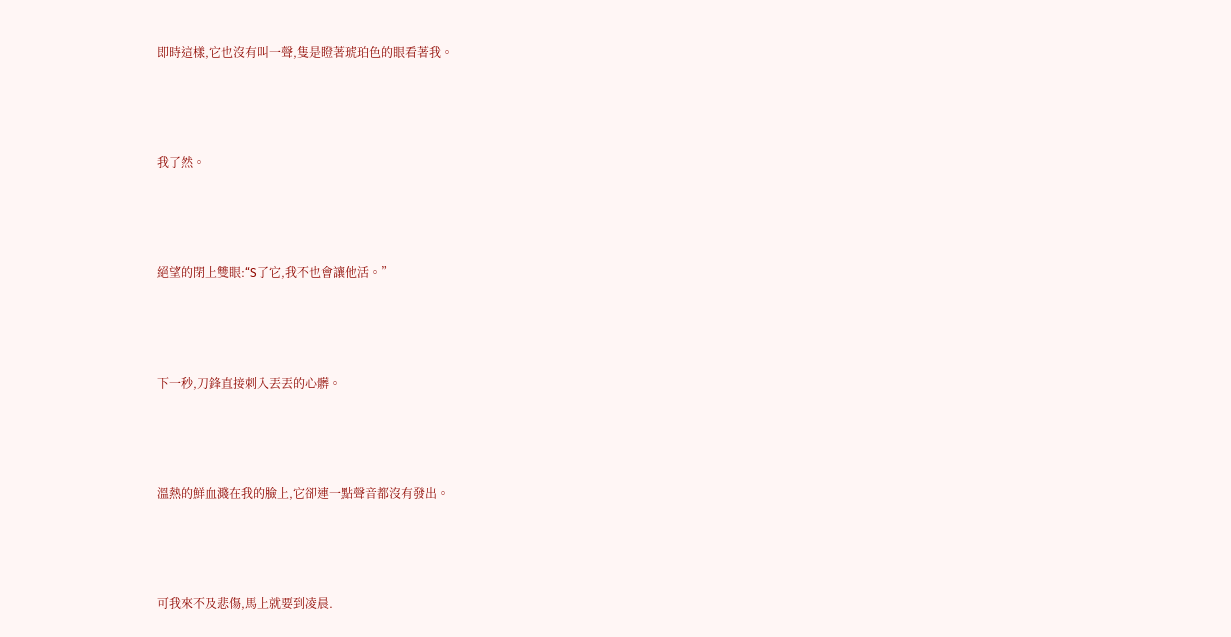即時這樣,它也沒有叫一聲,隻是瞪著琥珀色的眼看著我。





我了然。





絕望的閉上雙眼:“S了它,我不也會讓他活。”





下一秒,刀鋒直接刺入丟丟的心髒。





溫熱的鮮血濺在我的臉上,它卻連一點聲音都沒有發出。





可我來不及悲傷,馬上就要到凌晨.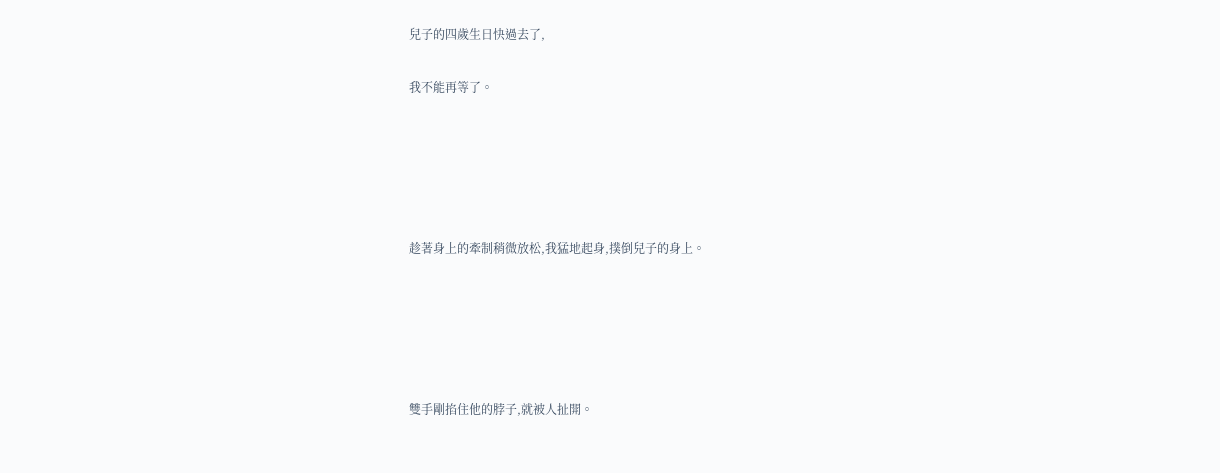兒子的四歲生日快過去了,

我不能再等了。





趁著身上的牽制稍微放松,我猛地起身,撲倒兒子的身上。





雙手剛掐住他的脖子,就被人扯開。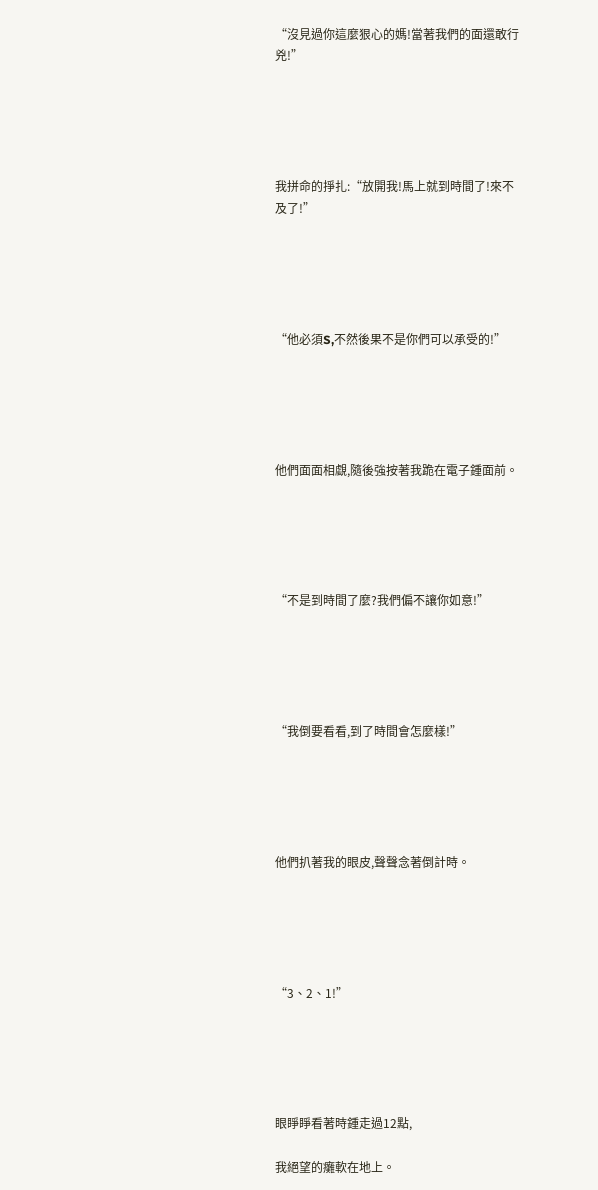“沒見過你這麼狠心的媽!當著我們的面還敢行兇!”





我拼命的掙扎:“放開我!馬上就到時間了!來不及了!”





“他必須S,不然後果不是你們可以承受的!”





他們面面相覷,隨後強按著我跪在電子鍾面前。





“不是到時間了麼?我們偏不讓你如意!”





“我倒要看看,到了時間會怎麼樣!”





他們扒著我的眼皮,聲聲念著倒計時。





“3、2、1!”





眼睜睜看著時鍾走過12點,

我絕望的癱軟在地上。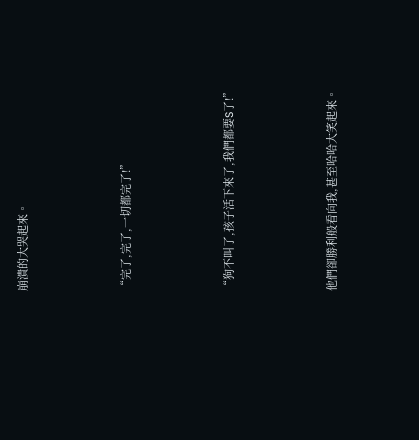崩潰的大哭起來。





“完了,完了,一切都完了!”





“狗不叫了,孩子活下來了,我們都要S了!”





他們卻勝利般看向我,甚至哈哈大笑起來。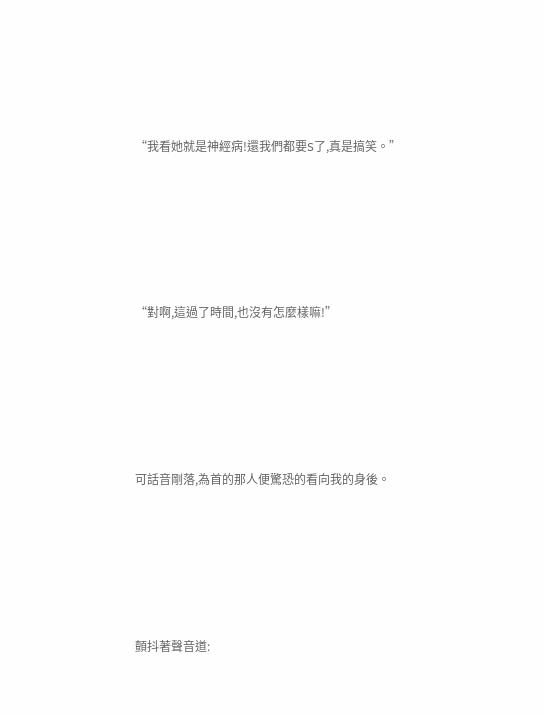“我看她就是神經病!還我們都要S了,真是搞笑。”





“對啊,這過了時間,也沒有怎麼樣嘛!”





可話音剛落,為首的那人便驚恐的看向我的身後。





顫抖著聲音道: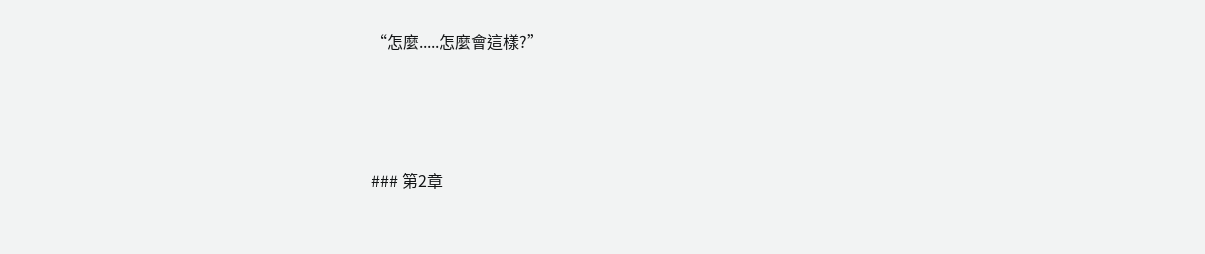“怎麼.....怎麼會這樣?”





### 第2章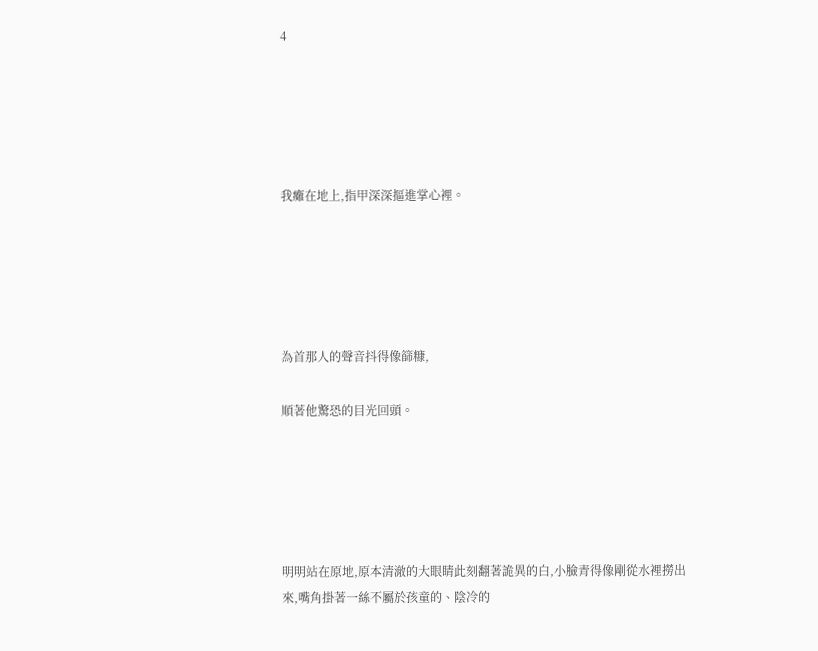4





我癱在地上,指甲深深摳進掌心裡。





為首那人的聲音抖得像篩糠,

順著他驚恐的目光回頭。





明明站在原地,原本清澈的大眼睛此刻翻著詭異的白,小臉青得像剛從水裡撈出來,嘴角掛著一絲不屬於孩童的、陰冷的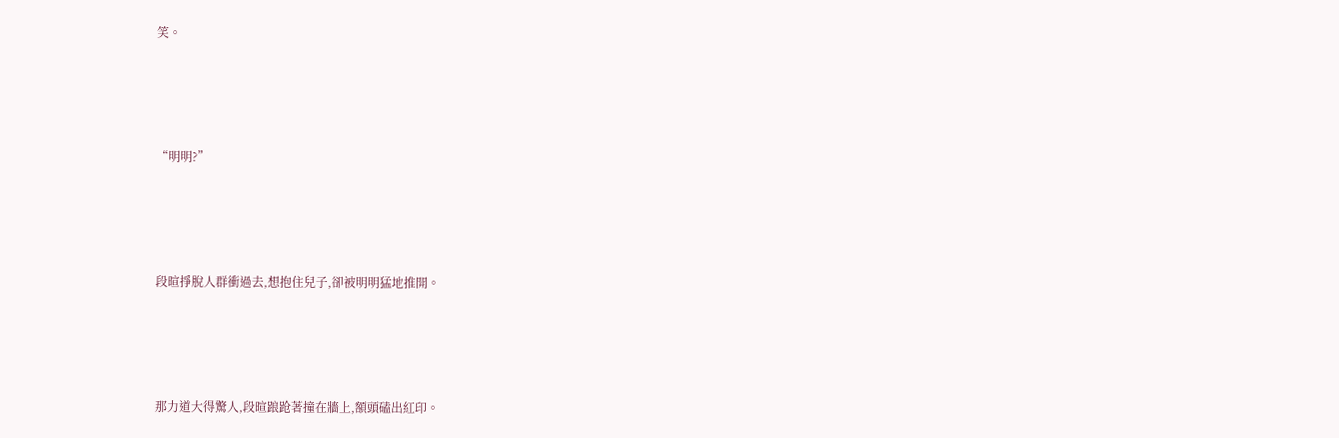笑。





“明明?”





段暄掙脫人群衝過去,想抱住兒子,卻被明明猛地推開。





那力道大得驚人,段暄踉跄著撞在牆上,額頭磕出紅印。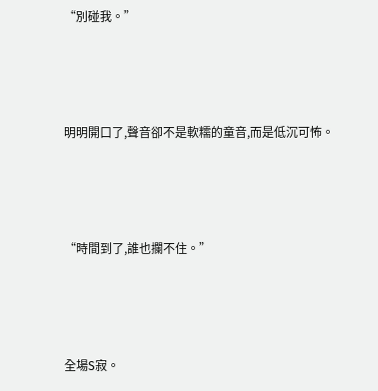“別碰我。”





明明開口了,聲音卻不是軟糯的童音,而是低沉可怖。





“時間到了,誰也攔不住。”





全場S寂。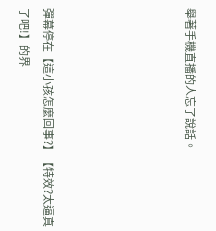舉著手機直播的人忘了說話。





彈幕停在【這小孩怎麼回事?】【特效?太逼真了吧!】的界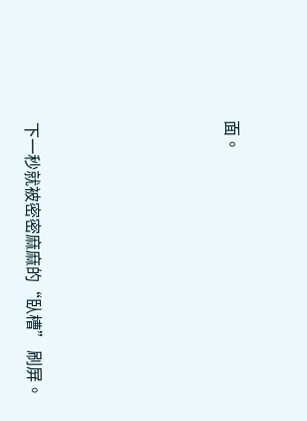面。





下一秒就被密密麻麻的“臥槽” 刷屏。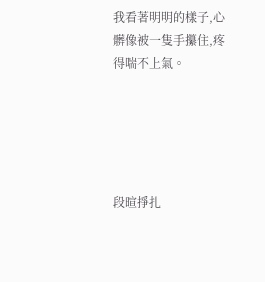我看著明明的樣子,心髒像被一隻手攥住,疼得喘不上氣。





段暄掙扎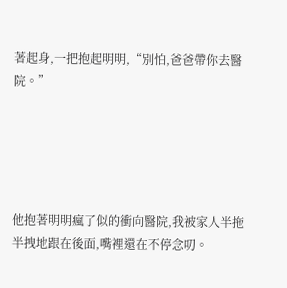著起身,一把抱起明明,“別怕,爸爸帶你去醫院。”





他抱著明明瘋了似的衝向醫院,我被家人半拖半拽地跟在後面,嘴裡還在不停念叨。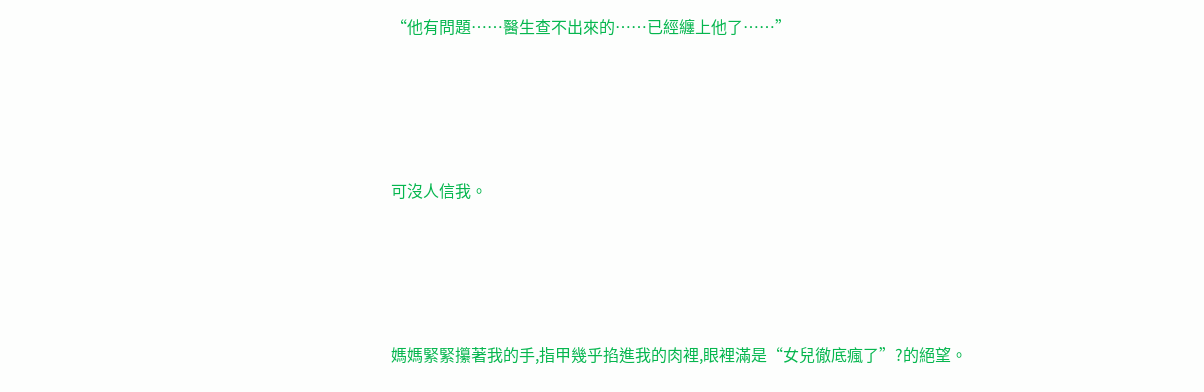“他有問題……醫生查不出來的……已經纏上他了……”





可沒人信我。





媽媽緊緊攥著我的手,指甲幾乎掐進我的肉裡,眼裡滿是“女兒徹底瘋了”?的絕望。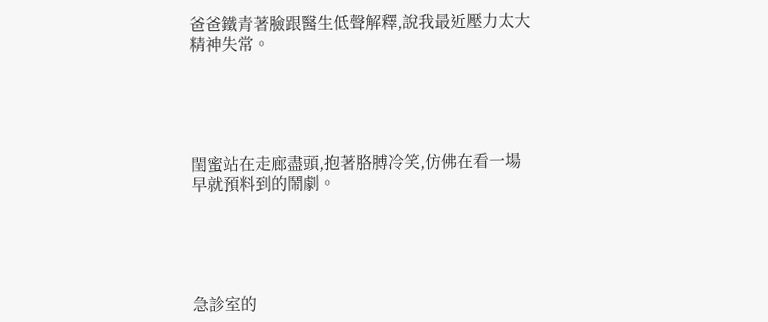爸爸鐵青著臉跟醫生低聲解釋,說我最近壓力太大精神失常。





閨蜜站在走廊盡頭,抱著胳膊冷笑,仿佛在看一場早就預料到的鬧劇。





急診室的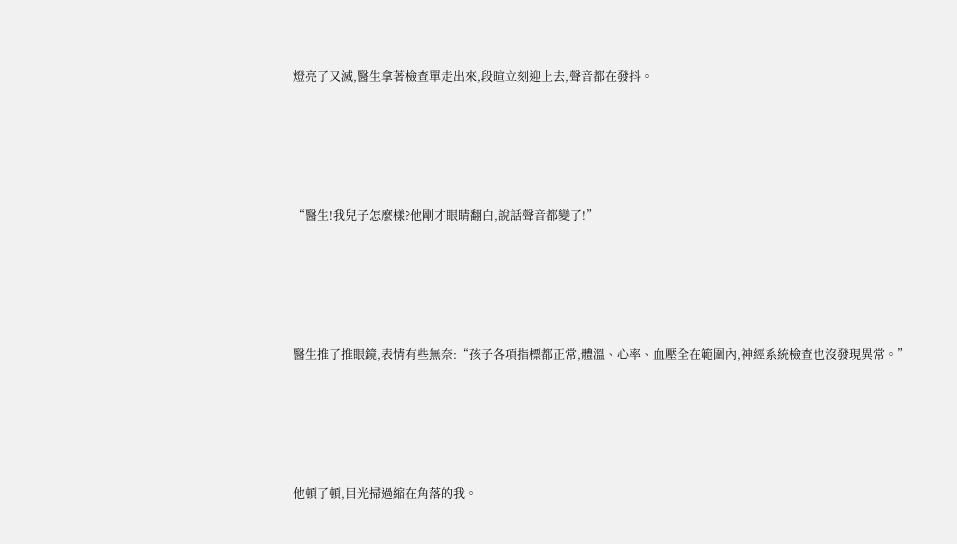燈亮了又滅,醫生拿著檢查單走出來,段暄立刻迎上去,聲音都在發抖。





“醫生!我兒子怎麼樣?他剛才眼睛翻白,說話聲音都變了!”





醫生推了推眼鏡,表情有些無奈:“孩子各項指標都正常,體溫、心率、血壓全在範圍內,神經系統檢查也沒發現異常。”





他頓了頓,目光掃過縮在角落的我。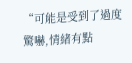“可能是受到了過度驚嚇,情緒有點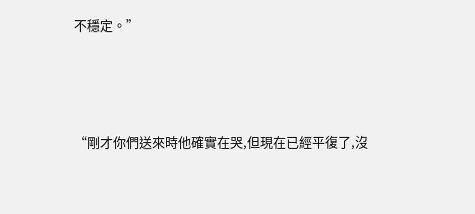不穩定。”





“剛才你們送來時他確實在哭,但現在已經平復了,沒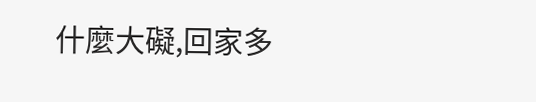什麼大礙,回家多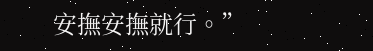安撫安撫就行。”